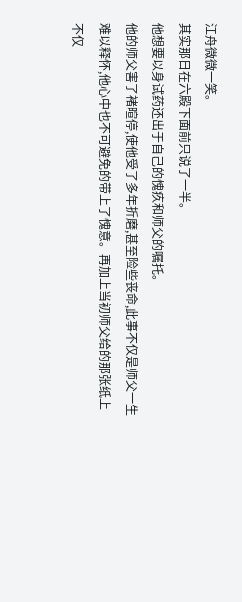江舟微微一笑。
其实那日在六殿下面前只说了一半。
他想要以身试药还出于自己的愧疚和师父的嘱托。
他的师父害了褚暄停,使他受了多年折磨,甚至险些丧命,此事不仅是师父一生难以释怀,他心中也不可避免的带上了愧意。再加上当初师父给的那张纸上不仅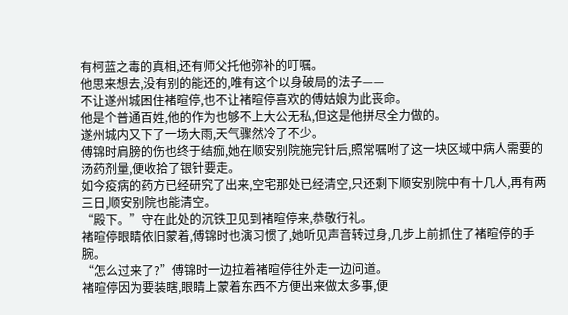有柯蓝之毒的真相,还有师父托他弥补的叮嘱。
他思来想去,没有别的能还的,唯有这个以身破局的法子——
不让遂州城困住褚暄停,也不让褚暄停喜欢的傅姑娘为此丧命。
他是个普通百姓,他的作为也够不上大公无私,但这是他拼尽全力做的。
遂州城内又下了一场大雨,天气骤然冷了不少。
傅锦时肩膀的伤也终于结痂,她在顺安别院施完针后,照常嘱咐了这一块区域中病人需要的汤药剂量,便收拾了银针要走。
如今疫病的药方已经研究了出来,空宅那处已经清空,只还剩下顺安别院中有十几人,再有两三日,顺安别院也能清空。
“殿下。”守在此处的沉铁卫见到褚暄停来,恭敬行礼。
褚暄停眼睛依旧蒙着,傅锦时也演习惯了,她听见声音转过身,几步上前抓住了褚暄停的手腕。
“怎么过来了?”傅锦时一边拉着褚暄停往外走一边问道。
褚暄停因为要装瞎,眼睛上蒙着东西不方便出来做太多事,便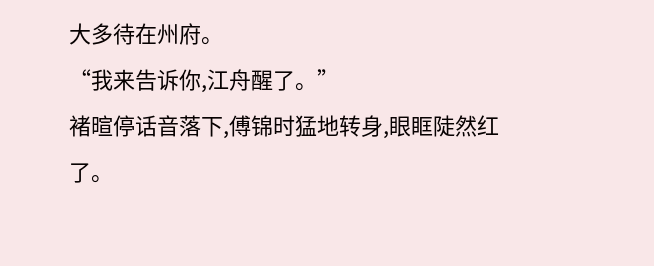大多待在州府。
“我来告诉你,江舟醒了。”
褚暄停话音落下,傅锦时猛地转身,眼眶陡然红了。